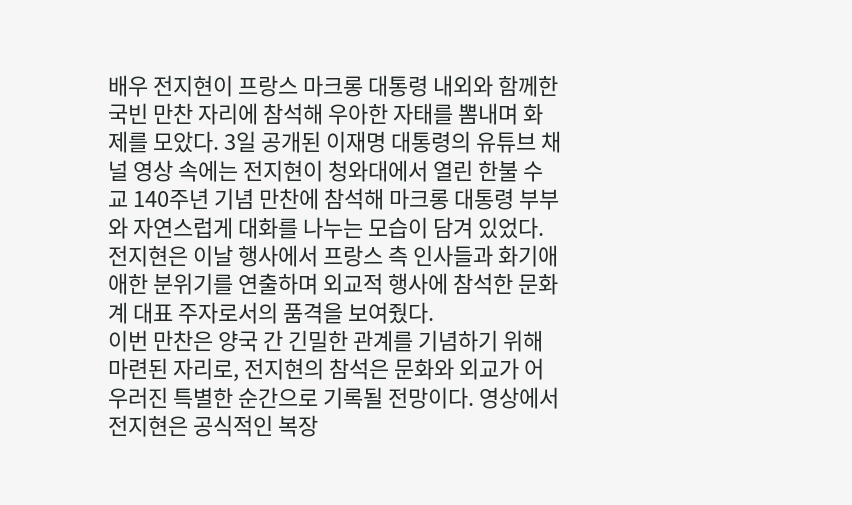배우 전지현이 프랑스 마크롱 대통령 내외와 함께한 국빈 만찬 자리에 참석해 우아한 자태를 뽐내며 화제를 모았다. 3일 공개된 이재명 대통령의 유튜브 채널 영상 속에는 전지현이 청와대에서 열린 한불 수교 140주년 기념 만찬에 참석해 마크롱 대통령 부부와 자연스럽게 대화를 나누는 모습이 담겨 있었다. 전지현은 이날 행사에서 프랑스 측 인사들과 화기애애한 분위기를 연출하며 외교적 행사에 참석한 문화계 대표 주자로서의 품격을 보여줬다.
이번 만찬은 양국 간 긴밀한 관계를 기념하기 위해 마련된 자리로, 전지현의 참석은 문화와 외교가 어우러진 특별한 순간으로 기록될 전망이다. 영상에서 전지현은 공식적인 복장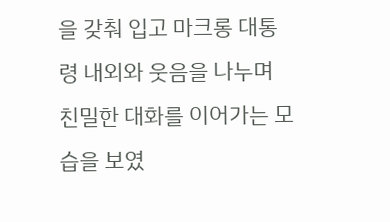을 갖춰 입고 마크롱 대통령 내외와 웃음을 나누며 친밀한 대화를 이어가는 모습을 보였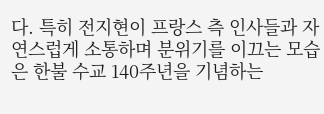다. 특히 전지현이 프랑스 측 인사들과 자연스럽게 소통하며 분위기를 이끄는 모습은 한불 수교 140주년을 기념하는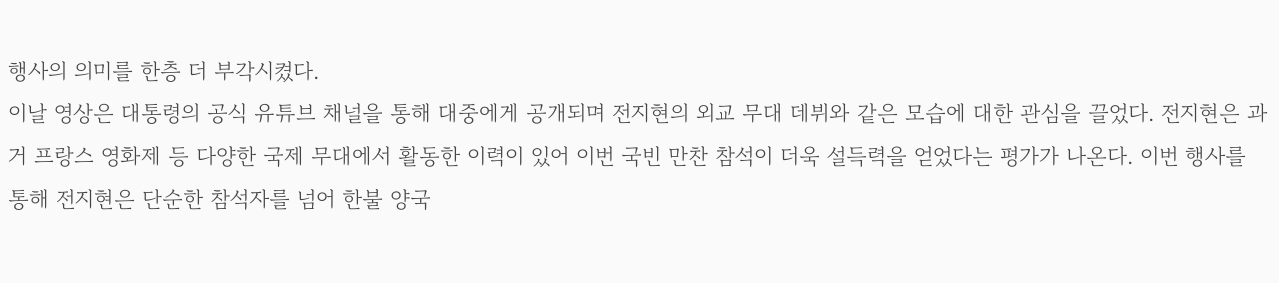행사의 의미를 한층 더 부각시켰다.
이날 영상은 대통령의 공식 유튜브 채널을 통해 대중에게 공개되며 전지현의 외교 무대 데뷔와 같은 모습에 대한 관심을 끌었다. 전지현은 과거 프랑스 영화제 등 다양한 국제 무대에서 활동한 이력이 있어 이번 국빈 만찬 참석이 더욱 설득력을 얻었다는 평가가 나온다. 이번 행사를 통해 전지현은 단순한 참석자를 넘어 한불 양국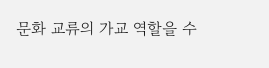문화 교류의 가교 역할을 수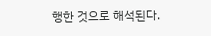행한 것으로 해석된다.